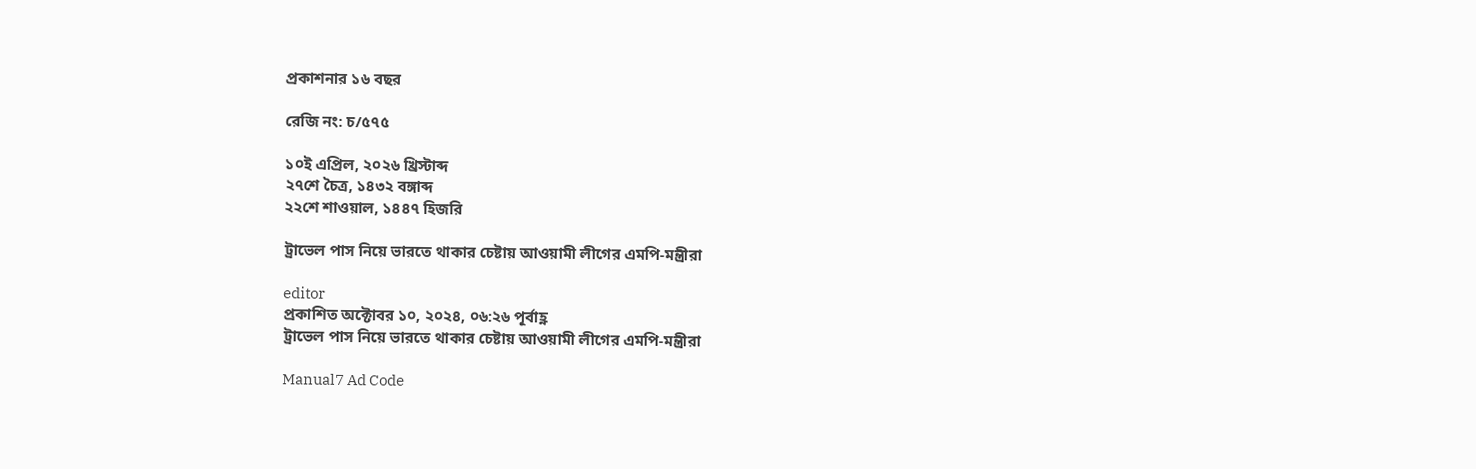প্রকাশনার ১৬ বছর

রেজি নং: চ/৫৭৫

১০ই এপ্রিল, ২০২৬ খ্রিস্টাব্দ
২৭শে চৈত্র, ১৪৩২ বঙ্গাব্দ
২২শে শাওয়াল, ১৪৪৭ হিজরি

ট্রাভেল পাস নিয়ে ভারতে থাকার চেষ্টায় আওয়ামী লীগের এমপি-মন্ত্রীরা

editor
প্রকাশিত অক্টোবর ১০, ২০২৪, ০৬:২৬ পূর্বাহ্ণ
ট্রাভেল পাস নিয়ে ভারতে থাকার চেষ্টায় আওয়ামী লীগের এমপি-মন্ত্রীরা

Manual7 Ad Code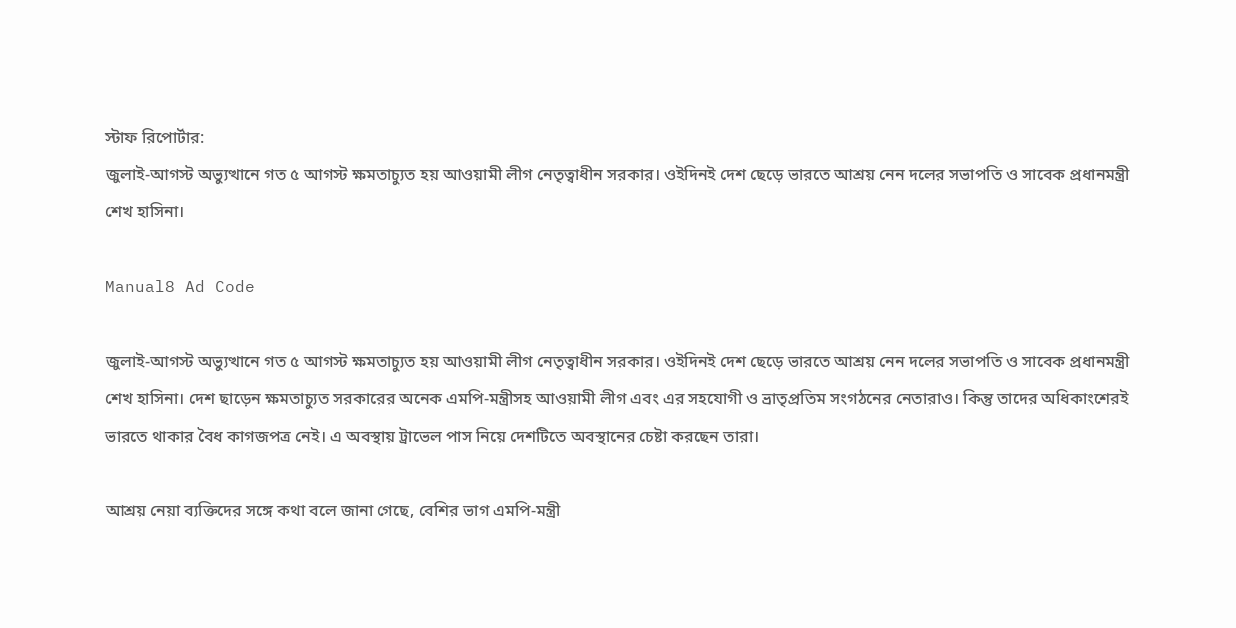স্টাফ রিপোর্টার:
জুলাই-আগস্ট অভ্যুত্থানে গত ৫ আগস্ট ক্ষমতাচ্যুত হয় আওয়ামী লীগ নেতৃত্বাধীন সরকার। ওইদিনই দেশ ছেড়ে ভারতে আশ্রয় নেন দলের সভাপতি ও সাবেক প্রধানমন্ত্রী শেখ হাসিনা।

Manual8 Ad Code

জুলাই-আগস্ট অভ্যুত্থানে গত ৫ আগস্ট ক্ষমতাচ্যুত হয় আওয়ামী লীগ নেতৃত্বাধীন সরকার। ওইদিনই দেশ ছেড়ে ভারতে আশ্রয় নেন দলের সভাপতি ও সাবেক প্রধানমন্ত্রী শেখ হাসিনা। দেশ ছাড়েন ক্ষমতাচ্যুত সরকারের অনেক এমপি-মন্ত্রীসহ আওয়ামী লীগ এবং এর সহযোগী ও ভ্রাতৃপ্রতিম সংগঠনের নেতারাও। কিন্তু তাদের অধিকাংশেরই ভারতে থাকার বৈধ কাগজপত্র নেই। এ অবস্থায় ট্রাভেল পাস নিয়ে দেশটিতে অবস্থানের চেষ্টা করছেন তারা।

আশ্রয় নেয়া ব্যক্তিদের সঙ্গে কথা বলে জানা গেছে, বেশির ভাগ এমপি-মন্ত্রী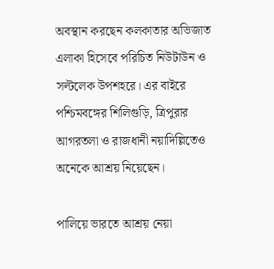অবস্থান করছেন কলকাতার অভিজাত এলাকা হিসেবে পরিচিত নিউটাউন ও সল্টলেক উপশহরে। এর বাইরে পশ্চিমবঙ্গের শিলিগুড়ি, ত্রিপুরার আগরতলা ও রাজধানী নয়াদিল্লিতেও অনেকে আশ্রয় নিয়েছেন।

পালিয়ে ভারতে আশ্রয় নেয়া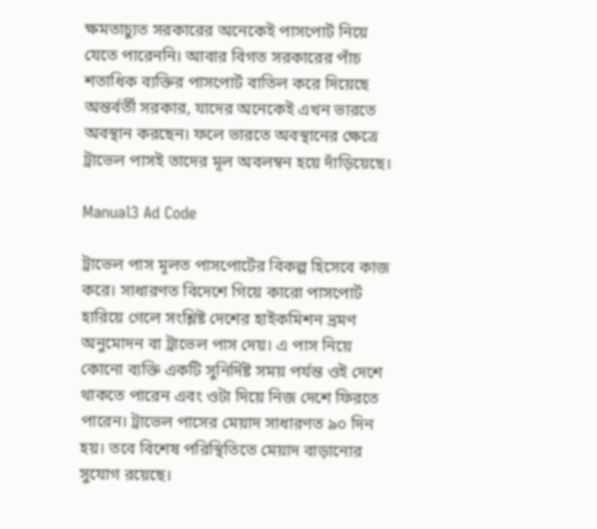ক্ষমতাচ্যুত সরকারের অনেকেই পাসপোর্ট নিয়ে যেতে পারেননি। আবার বিগত সরকারের পাঁচ শতাধিক ব্যক্তির পাসপোর্ট বাতিল করে দিয়েছে অন্তর্বর্তী সরকার, যাদের অনেকেই এখন ভারতে অবস্থান করছেন। ফলে ভারতে অবস্থানের ক্ষেত্রে ট্রাভেল পাসই তাদের মূল অবলম্বন হয়ে দাঁড়িয়েছে।

Manual3 Ad Code

ট্রাভেল পাস মূলত পাসপোর্টের বিকল্প হিসেবে কাজ করে। সাধারণত বিদেশে গিয়ে কারো পাসপোর্ট হারিয়ে গেলে সংশ্লিষ্ট দেশের হাইকমিশন ভ্রমণ অনুমোদন বা ট্রাভেল পাস দেয়। এ পাস নিয়ে কোনো ব্যক্তি একটি সুনির্দিষ্ট সময় পর্যন্ত ওই দেশে থাকতে পারেন এবং ওটা দিয়ে নিজ দেশে ফিরতে পারেন। ট্রাভেল পাসের মেয়াদ সাধারণত ৯০ দিন হয়। তবে বিশেষ পরিস্থিতিতে মেয়াদ বাড়ানোর সুযোগ রয়েছে।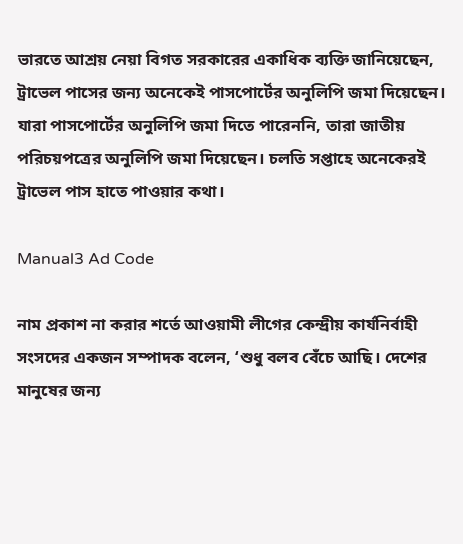ভারতে আশ্রয় নেয়া বিগত সরকারের একাধিক ব্যক্তি জানিয়েছেন, ট্রাভেল পাসের জন্য অনেকেই পাসপোর্টের অনুলিপি জমা দিয়েছেন। যারা পাসপোর্টের অনুলিপি জমা দিতে পারেননি, তারা জাতীয় পরিচয়পত্রের অনুলিপি জমা দিয়েছেন। চলতি সপ্তাহে অনেকেরই ট্রাভেল পাস হাতে পাওয়ার কথা।

Manual3 Ad Code

নাম প্রকাশ না করার শর্তে আওয়ামী লীগের কেন্দ্রীয় কার্যনির্বাহী সংসদের একজন সম্পাদক বলেন, ‘শুধু বলব বেঁচে আছি। দেশের মানুষের জন্য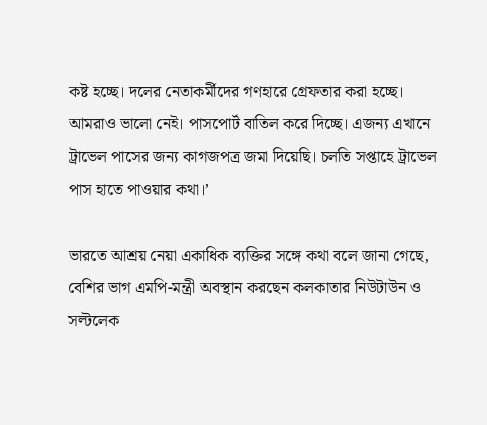কষ্ট হচ্ছে। দলের নেতাকর্মীদের গণহারে গ্রেফতার করা হচ্ছে। আমরাও ভালো নেই। পাসপোর্ট বাতিল করে দিচ্ছে। এজন্য এখানে ট্রাভেল পাসের জন্য কাগজপত্র জমা দিয়েছি। চলতি সপ্তাহে ট্রাভেল পাস হাতে পাওয়ার কথা।’

ভারতে আশ্রয় নেয়া একাধিক ব্যক্তির সঙ্গে কথা বলে জানা গেছে, বেশির ভাগ এমপি-মন্ত্রী অবস্থান করছেন কলকাতার নিউটাউন ও সল্টলেক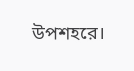উপশহরে।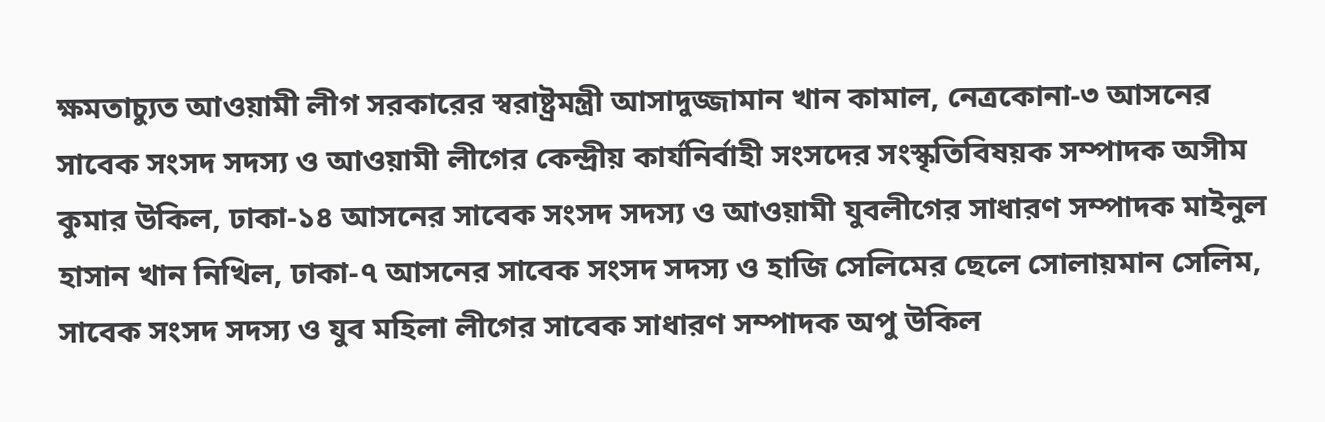ক্ষমতাচ্যুত আওয়ামী লীগ সরকারের স্বরাষ্ট্রমন্ত্রী আসাদুজ্জামান খান কামাল, নেত্রকোনা-৩ আসনের সাবেক সংসদ সদস্য ও আওয়ামী লীগের কেন্দ্রীয় কার্যনির্বাহী সংসদের সংস্কৃতিবিষয়ক সম্পাদক অসীম কুমার উকিল, ঢাকা-১৪ আসনের সাবেক সংসদ সদস্য ও আওয়ামী যুবলীগের সাধারণ সম্পাদক মাইনুল হাসান খান নিখিল, ঢাকা-৭ আসনের সাবেক সংসদ সদস্য ও হাজি সেলিমের ছেলে সোলায়মান সেলিম, সাবেক সংসদ সদস্য ও যুব মহিলা লীগের সাবেক সাধারণ সম্পাদক অপু উকিল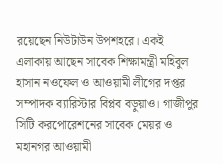রয়েছেন নিউটাউন উপশহরে। একই এলাকায় আছেন সাবেক শিক্ষামন্ত্রী মহিবুল হাসান নওফেল ও আওয়ামী লীগের দপ্তর সম্পাদক ব্যারিস্টার বিপ্লব বড়ুয়াও। গাজীপুর সিটি করপোরেশনের সাবেক মেয়র ও মহানগর আওয়ামী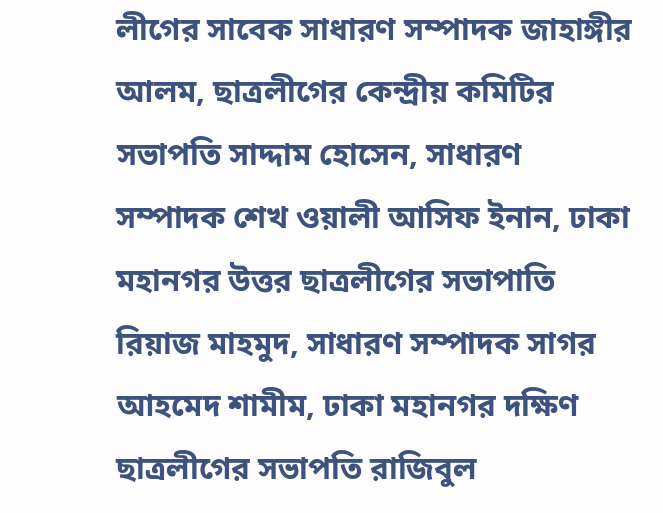লীগের সাবেক সাধারণ সম্পাদক জাহাঙ্গীর আলম, ছাত্রলীগের কেন্দ্রীয় কমিটির সভাপতি সাদ্দাম হোসেন, সাধারণ সম্পাদক শেখ ওয়ালী আসিফ ইনান, ঢাকা মহানগর উত্তর ছাত্রলীগের সভাপাতি রিয়াজ মাহমুদ, সাধারণ সম্পাদক সাগর আহমেদ শামীম, ঢাকা মহানগর দক্ষিণ ছাত্রলীগের সভাপতি রাজিবুল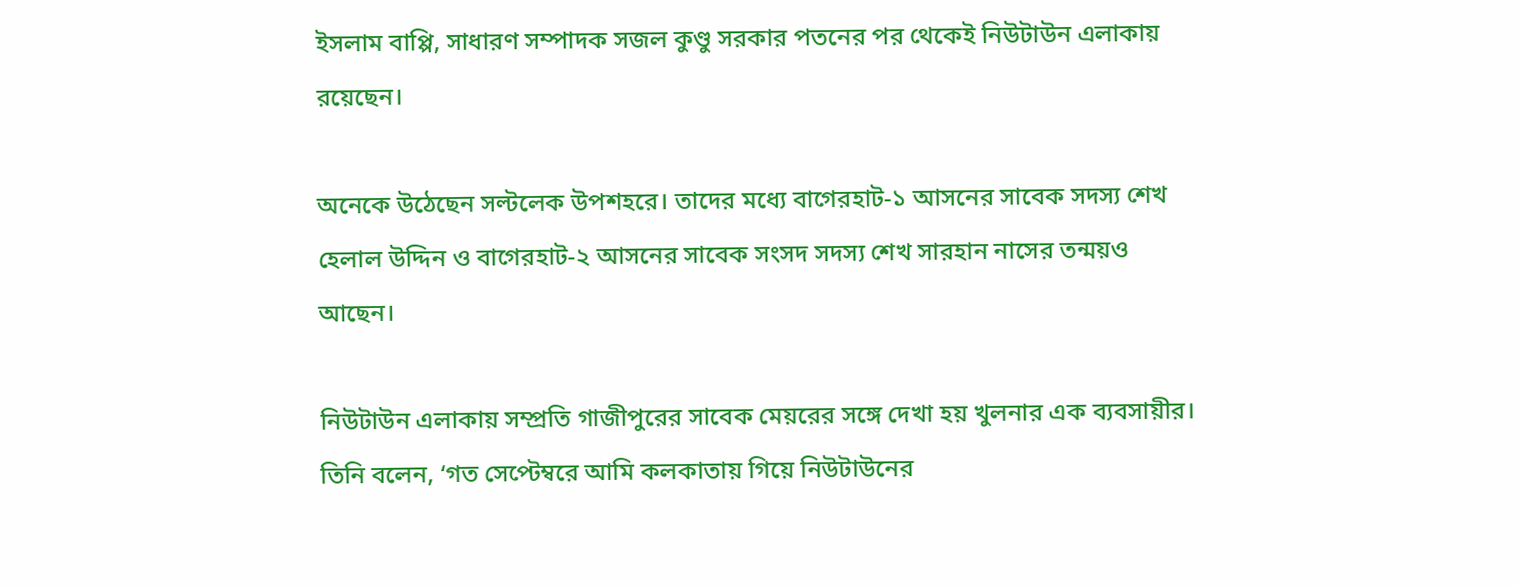ইসলাম বাপ্পি, সাধারণ সম্পাদক সজল কুণ্ডু সরকার পতনের পর থেকেই নিউটাউন এলাকায় রয়েছেন।

অনেকে উঠেছেন সল্টলেক উপশহরে। তাদের মধ্যে বাগেরহাট-১ আসনের সাবেক সদস্য শেখ হেলাল উদ্দিন ও বাগেরহাট-২ আসনের সাবেক সংসদ সদস্য শেখ সারহান নাসের তন্ময়ও আছেন।

নিউটাউন এলাকায় সম্প্রতি গাজীপুরের সাবেক মেয়রের সঙ্গে দেখা হয় খুলনার এক ব্যবসায়ীর। তিনি বলেন, ‘গত সেপ্টেম্বরে আমি কলকাতায় গিয়ে নিউটাউনের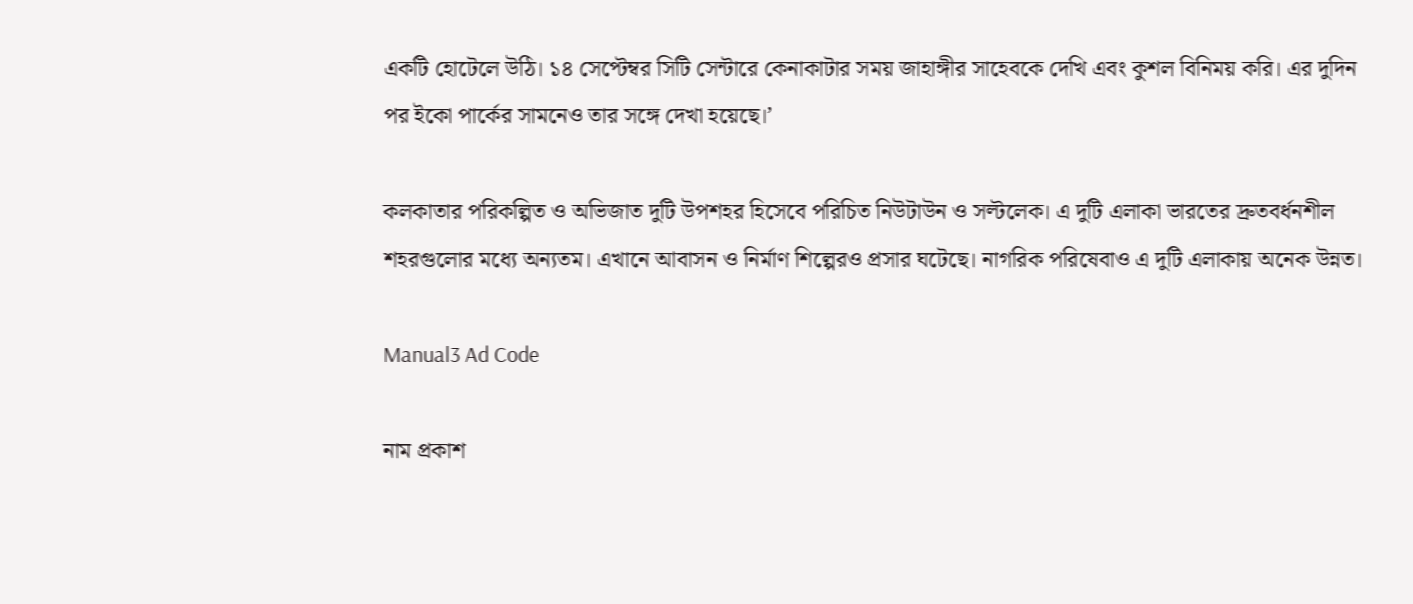একটি হোটেলে উঠি। ১৪ সেপ্টেম্বর সিটি সেন্টারে কেনাকাটার সময় জাহাঙ্গীর সাহেবকে দেখি এবং কুশল বিনিময় করি। এর দুদিন পর ইকো পার্কের সামনেও তার সঙ্গে দেখা হয়েছে।’

কলকাতার পরিকল্পিত ও অভিজাত দুটি উপশহর হিসেবে পরিচিত নিউটাউন ও সল্টলেক। এ দুটি এলাকা ভারতের দ্রুতবর্ধনশীল শহরগুলোর মধ্যে অন্যতম। এখানে আবাসন ও নির্মাণ শিল্পেরও প্রসার ঘটেছে। নাগরিক পরিষেবাও এ দুটি এলাকায় অনেক উন্নত।

Manual3 Ad Code

নাম প্রকাশ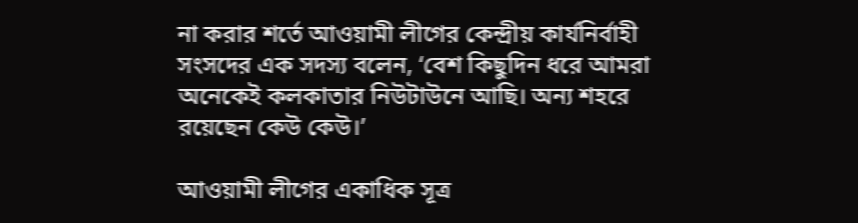না করার শর্তে আওয়ামী লীগের কেন্দ্রীয় কার্যনির্বাহী সংসদের এক সদস্য বলেন, ‘বেশ কিছুদিন ধরে আমরা অনেকেই কলকাতার নিউটাউনে আছি। অন্য শহরে রয়েছেন কেউ কেউ।’

আওয়ামী লীগের একাধিক সূত্র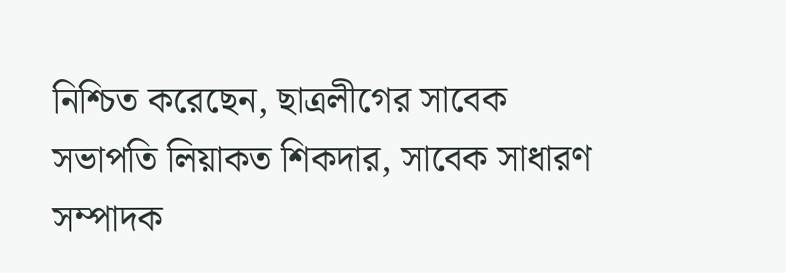নিশ্চিত করেছেন, ছাত্রলীগের সাবেক সভাপতি লিয়াকত শিকদার, সাবেক সাধারণ সম্পাদক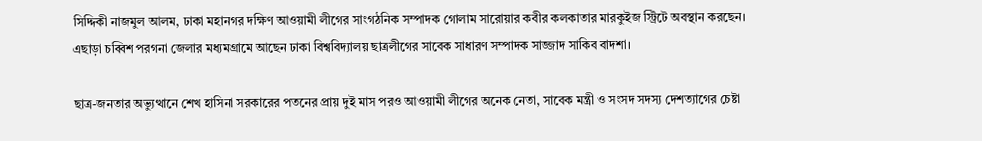সিদ্দিকী নাজমুল আলম, ঢাকা মহানগর দক্ষিণ আওয়ামী লীগের সাংগঠনিক সম্পাদক গোলাম সারোয়ার কবীর কলকাতার মারকুইজ স্ট্রিটে অবস্থান করছেন। এছাড়া চব্বিশ পরগনা জেলার মধ্যমগ্রামে আছেন ঢাকা বিশ্ববিদ্যালয় ছাত্রলীগের সাবেক সাধারণ সম্পাদক সাজ্জাদ সাকিব বাদশা।

ছাত্র-জনতার অভ্যুত্থানে শেখ হাসিনা সরকারের পতনের প্রায় দুই মাস পরও আওয়ামী লীগের অনেক নেতা, সাবেক মন্ত্রী ও সংসদ সদস্য দেশত্যাগের চেষ্টা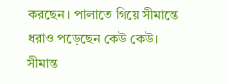করছেন। পালাতে গিয়ে সীমান্তে ধরাও পড়েছেন কেউ কেউ। সীমান্ত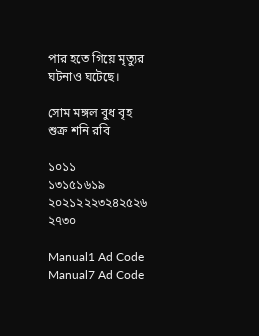পার হতে গিয়ে মৃত্যুর ঘটনাও ঘটেছে।

সোম মঙ্গল বুধ বৃহ শুক্র শনি রবি

১০১১
১৩১৫১৬১৯
২০২১২২২৩২৪২৫২৬
২৭৩০

Manual1 Ad Code
Manual7 Ad Code